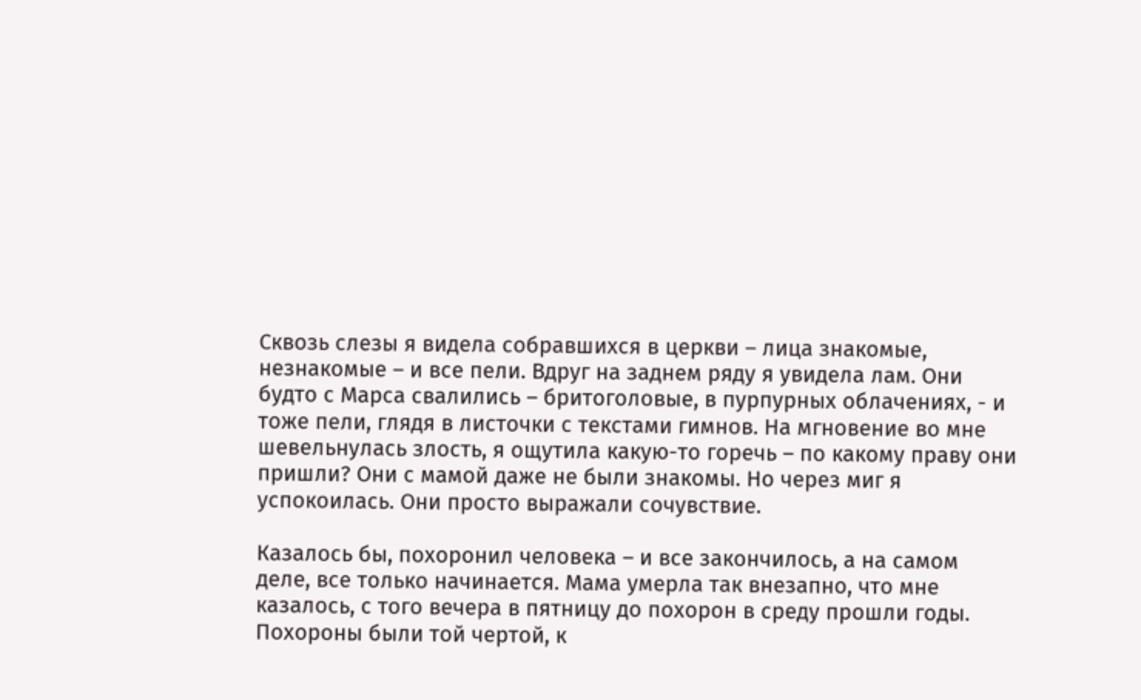Сквозь слезы я видела собравшихся в церкви – лица знакомые, незнакомые – и все пели. Вдруг на заднем ряду я увидела лам. Они будто с Марса свалились – бритоголовые, в пурпурных облачениях, - и тоже пели, глядя в листочки с текстами гимнов. На мгновение во мне шевельнулась злость, я ощутила какую-то горечь – по какому праву они пришли? Они с мамой даже не были знакомы. Но через миг я успокоилась. Они просто выражали сочувствие.

Казалось бы, похоронил человека – и все закончилось, а на самом деле, все только начинается. Мама умерла так внезапно, что мне казалось, с того вечера в пятницу до похорон в среду прошли годы. Похороны были той чертой, к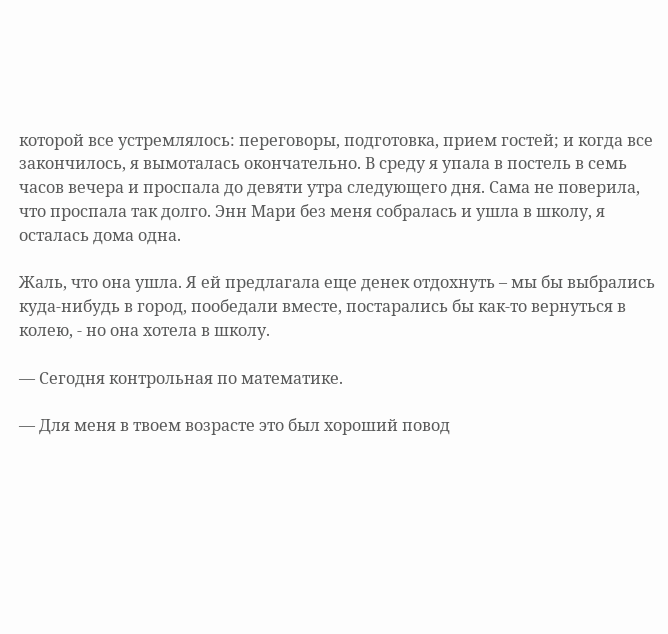которой все устремлялось: переговоры, подготовка, прием гостей; и когда все закончилось, я вымоталась окончательно. В среду я упала в постель в семь часов вечера и проспала до девяти утра следующего дня. Сама не поверила, что проспала так долго. Энн Мари без меня собралась и ушла в школу, я осталась дома одна.

Жаль, что она ушла. Я ей предлагала еще денек отдохнуть – мы бы выбрались куда-нибудь в город, пообедали вместе, постарались бы как-то вернуться в колею, - но она хотела в школу.

— Сегодня контрольная по математике.

— Для меня в твоем возрасте это был хороший повод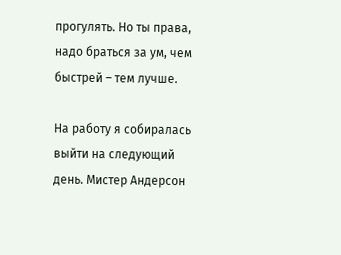прогулять. Но ты права, надо браться за ум, чем быстрей – тем лучше.

На работу я собиралась выйти на следующий день. Мистер Андерсон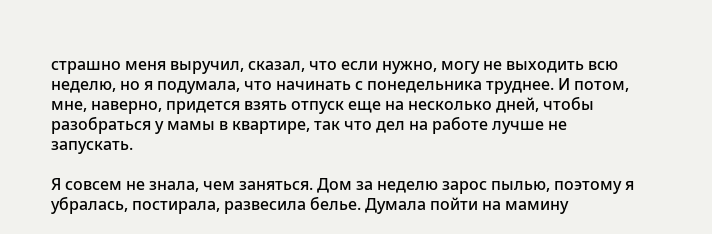страшно меня выручил, сказал, что если нужно, могу не выходить всю неделю, но я подумала, что начинать с понедельника труднее. И потом, мне, наверно, придется взять отпуск еще на несколько дней, чтобы разобраться у мамы в квартире, так что дел на работе лучше не запускать.

Я совсем не знала, чем заняться. Дом за неделю зарос пылью, поэтому я убралась, постирала, развесила белье. Думала пойти на мамину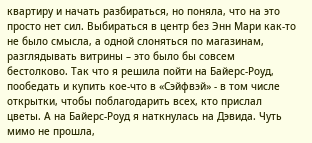квартиру и начать разбираться, но поняла, что на это просто нет сил. Выбираться в центр без Энн Мари как-то не было смысла, а одной слоняться по магазинам, разглядывать витрины – это было бы совсем бестолково. Так что я решила пойти на Байерс-Роуд, пообедать и купить кое-что в «Сэйфвэй» - в том числе открытки, чтобы поблагодарить всех, кто прислал цветы. А на Байерс-Роуд я наткнулась на Дэвида. Чуть мимо не прошла,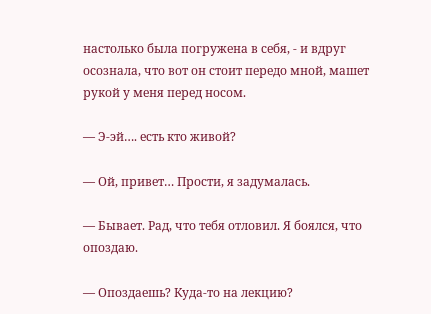настолько была погружена в себя, - и вдруг осознала, что вот он стоит передо мной, машет рукой у меня перед носом.

— Э-эй…. есть кто живой?

— Ой, привет… Прости, я задумалась.

— Бывает. Рад, что тебя отловил. Я боялся, что опоздаю.

— Опоздаешь? Куда-то на лекцию?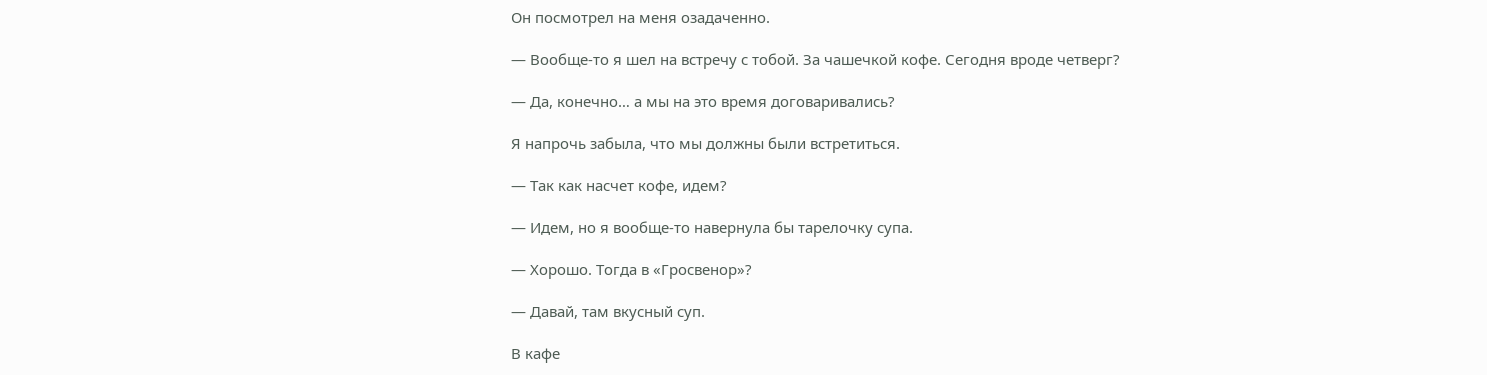Он посмотрел на меня озадаченно.

— Вообще-то я шел на встречу с тобой. За чашечкой кофе. Сегодня вроде четверг?

— Да, конечно… а мы на это время договаривались?

Я напрочь забыла, что мы должны были встретиться.

— Так как насчет кофе, идем?

— Идем, но я вообще-то навернула бы тарелочку супа.

— Хорошо. Тогда в «Гросвенор»?

— Давай, там вкусный суп.

В кафе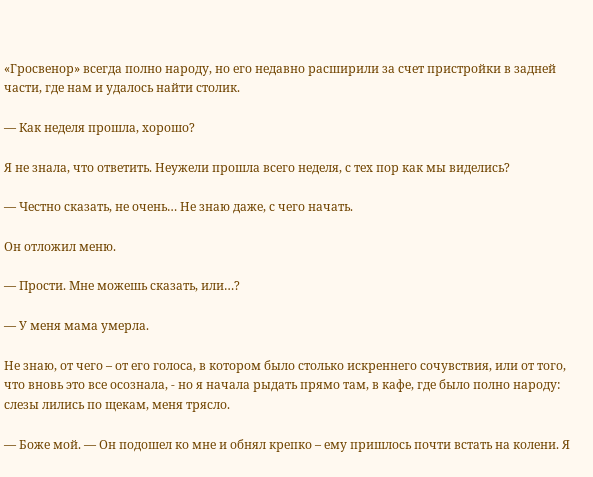«Гросвенор» всегда полно народу, но его недавно расширили за счет пристройки в задней части, где нам и удалось найти столик.

— Как неделя прошла, хорошо?

Я не знала, что ответить. Неужели прошла всего неделя, с тех пор как мы виделись?

— Честно сказать, не очень… Не знаю даже, с чего начать.

Он отложил меню.

— Прости. Мне можешь сказать, или…?

— У меня мама умерла.

Не знаю, от чего – от его голоса, в котором было столько искреннего сочувствия, или от того, что вновь это все осознала, - но я начала рыдать прямо там, в кафе, где было полно народу: слезы лились по щекам, меня трясло.

— Боже мой. — Он подошел ко мне и обнял крепко – ему пришлось почти встать на колени. Я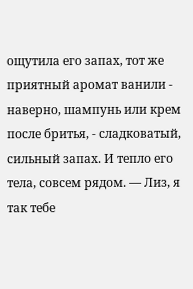ощутила его запах, тот же приятный аромат ванили - наверно, шампунь или крем после бритья, - сладковатый, сильный запах. И тепло его тела, совсем рядом. — Лиз, я так тебе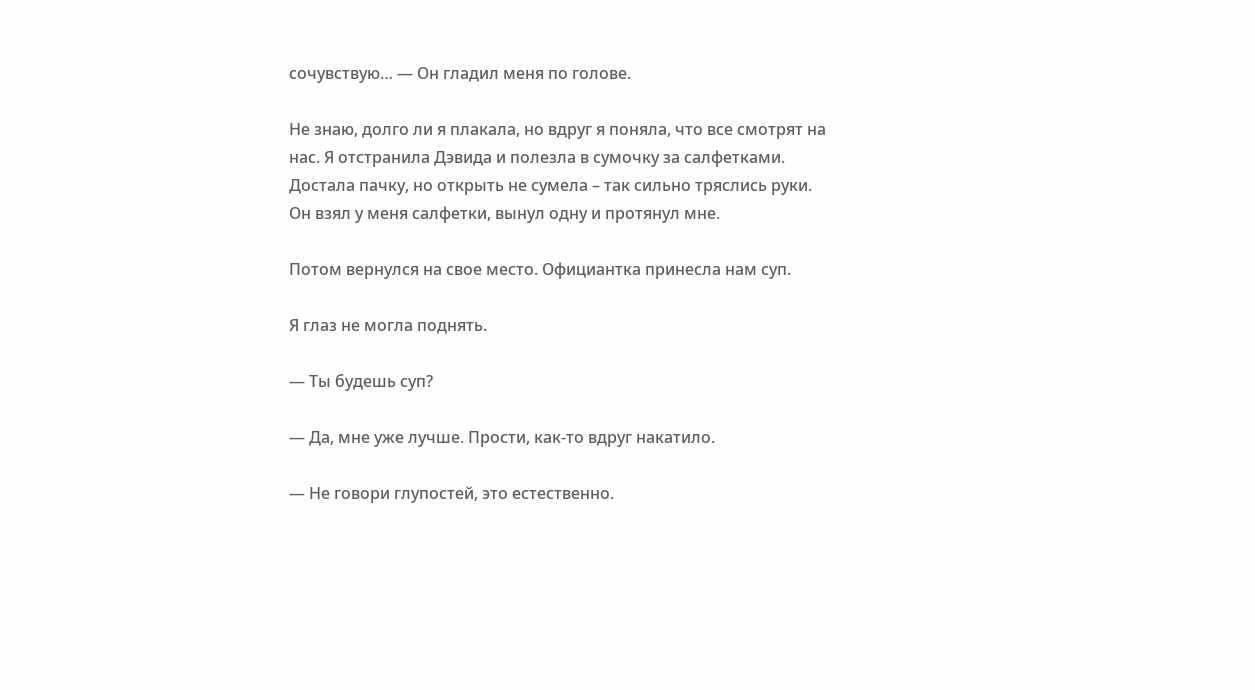сочувствую… — Он гладил меня по голове.

Не знаю, долго ли я плакала, но вдруг я поняла, что все смотрят на нас. Я отстранила Дэвида и полезла в сумочку за салфетками. Достала пачку, но открыть не сумела – так сильно тряслись руки. Он взял у меня салфетки, вынул одну и протянул мне.

Потом вернулся на свое место. Официантка принесла нам суп.

Я глаз не могла поднять.

— Ты будешь суп?

— Да, мне уже лучше. Прости, как-то вдруг накатило.

— Не говори глупостей, это естественно.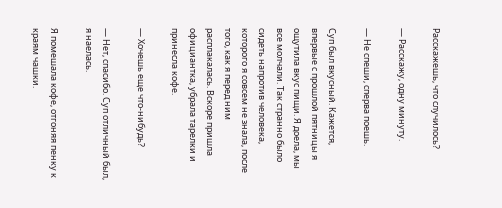Расскажешь, что случилось?

— Расскажу, одну минуту.

— Не спеши, сперва поешь.

Суп был вкусный. Кажется, впервые с прошлой пятницы я ощутила вкус пищи. Я доела, мы все молчали. Так странно было сидеть напротив человека, которого я совсем не знала, после того, как я перед ним расплакалась. Вскоре пришла официантка, убрала тарелки и принесла кофе.

— Хочешь еще что-нибудь?

— Нет, спасибо. Суп отличный был, я наелась.

Я помешала кофе, отгоняя пенку к краям чашки.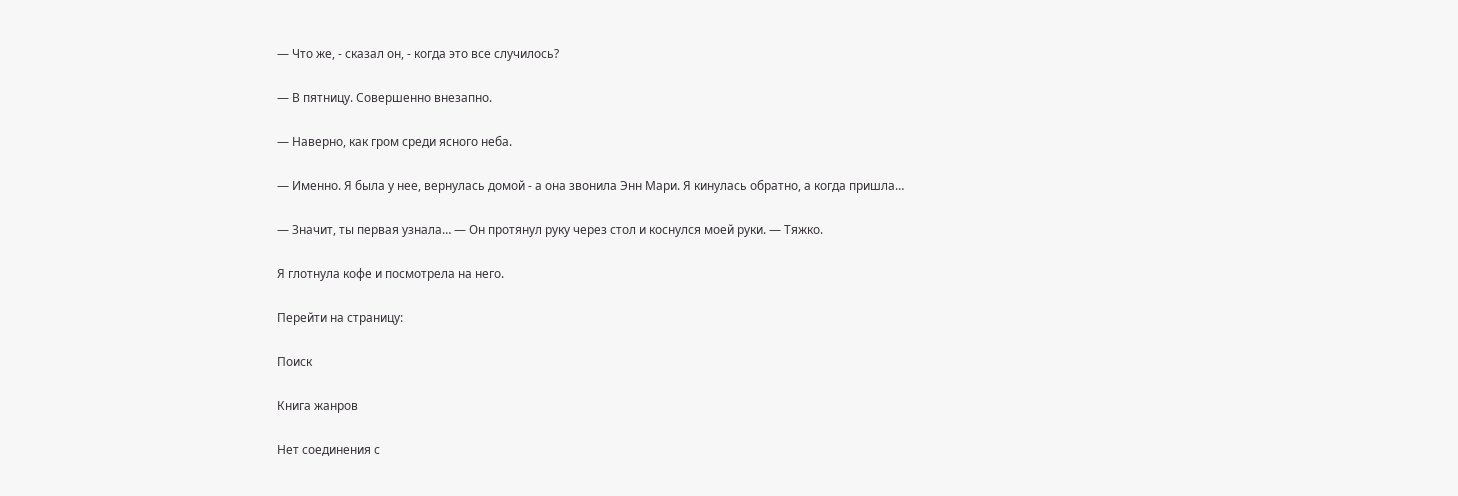— Что же, - сказал он, - когда это все случилось?

— В пятницу. Совершенно внезапно.

— Наверно, как гром среди ясного неба.

— Именно. Я была у нее, вернулась домой - а она звонила Энн Мари. Я кинулась обратно, а когда пришла…

— Значит, ты первая узнала… — Он протянул руку через стол и коснулся моей руки. — Тяжко.

Я глотнула кофе и посмотрела на него.

Перейти на страницу:

Поиск

Книга жанров

Нет соединения с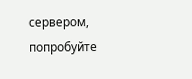сервером, попробуйте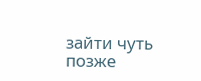зайти чуть позже